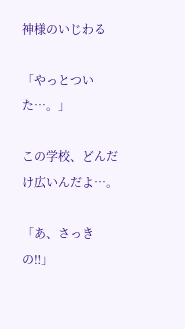神様のいじわる

「やっとついた…。」

この学校、どんだけ広いんだよ…。

「あ、さっきの‼」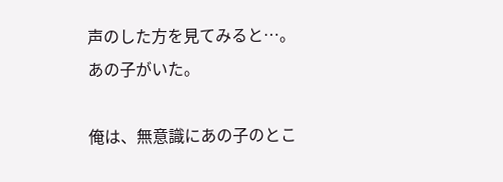声のした方を見てみると…。
あの子がいた。

俺は、無意識にあの子のとこ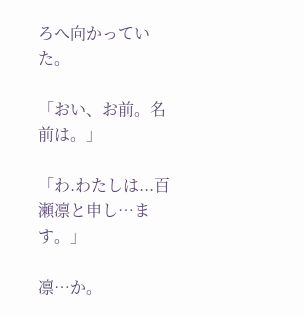ろへ向かっていた。

「おい、お前。名前は。」

「わ.わたしは...百瀬凛と申し…ます。」

凛…か。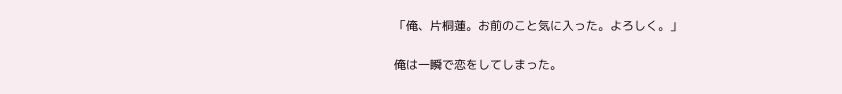「俺、片桐蓮。お前のこと気に入った。よろしく。」

俺は一瞬で恋をしてしまった。